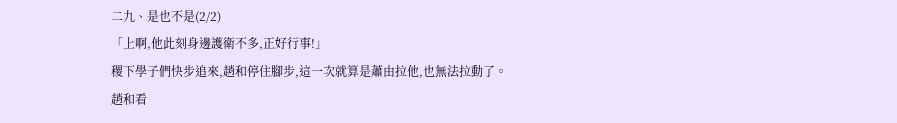二九、是也不是(2/2)
「上啊,他此刻身邊護衛不多,正好行事!」
稷下學子們快步追來,趙和停住腳步,這一次就算是蕭由拉他,也無法拉動了。
趙和看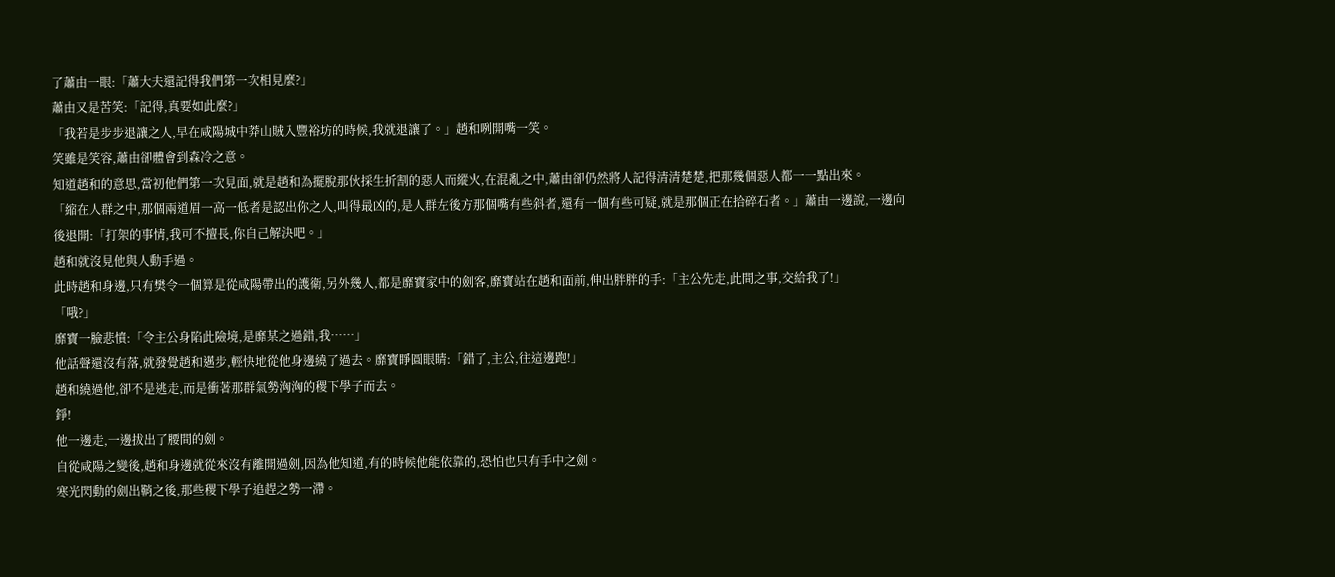了蕭由一眼:「蕭大夫還記得我們第一次相見麼?」
蕭由又是苦笑:「記得,真要如此麼?」
「我若是步步退讓之人,早在咸陽城中莽山賊入豐裕坊的時候,我就退讓了。」趙和咧開嘴一笑。
笑雖是笑容,蕭由卻體會到森冷之意。
知道趙和的意思,當初他們第一次見面,就是趙和為擺脫那伙採生折割的惡人而縱火,在混亂之中,蕭由卻仍然將人記得清清楚楚,把那幾個惡人都一一點出來。
「縮在人群之中,那個兩道眉一高一低者是認出你之人,叫得最凶的,是人群左後方那個嘴有些斜者,還有一個有些可疑,就是那個正在拾碎石者。」蕭由一邊說,一邊向後退開:「打架的事情,我可不擅長,你自己解決吧。」
趙和就沒見他與人動手過。
此時趙和身邊,只有樊令一個算是從咸陽帶出的護衛,另外幾人,都是靡寶家中的劍客,靡寶站在趙和面前,伸出胖胖的手:「主公先走,此間之事,交給我了!」
「哦?」
靡寶一臉悲憤:「令主公身陷此險境,是靡某之過錯,我……」
他話聲還沒有落,就發覺趙和邁步,輕快地從他身邊繞了過去。靡寶睜圓眼睛:「錯了,主公,往這邊跑!」
趙和繞過他,卻不是逃走,而是衝著那群氣勢洶洶的稷下學子而去。
錚!
他一邊走,一邊拔出了腰間的劍。
自從咸陽之變後,趙和身邊就從來沒有離開過劍,因為他知道,有的時候他能依靠的,恐怕也只有手中之劍。
寒光閃動的劍出鞘之後,那些稷下學子追趕之勢一滯。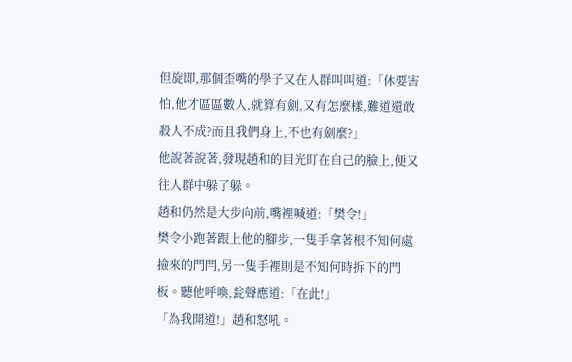但旋即,那個歪嘴的學子又在人群叫叫道:「休要害怕,他才區區數人,就算有劍,又有怎麼樣,難道還敢殺人不成?而且我們身上,不也有劍麼?」
他說著說著,發現趙和的目光盯在自己的臉上,便又往人群中躲了躲。
趙和仍然是大步向前,嘴裡喊道:「樊令!」
樊令小跑著跟上他的腳步,一隻手拿著根不知何處撿來的門閂,另一隻手裡則是不知何時拆下的門板。聽他呼喚,瓮聲應道:「在此!」
「為我開道!」趙和怒吼。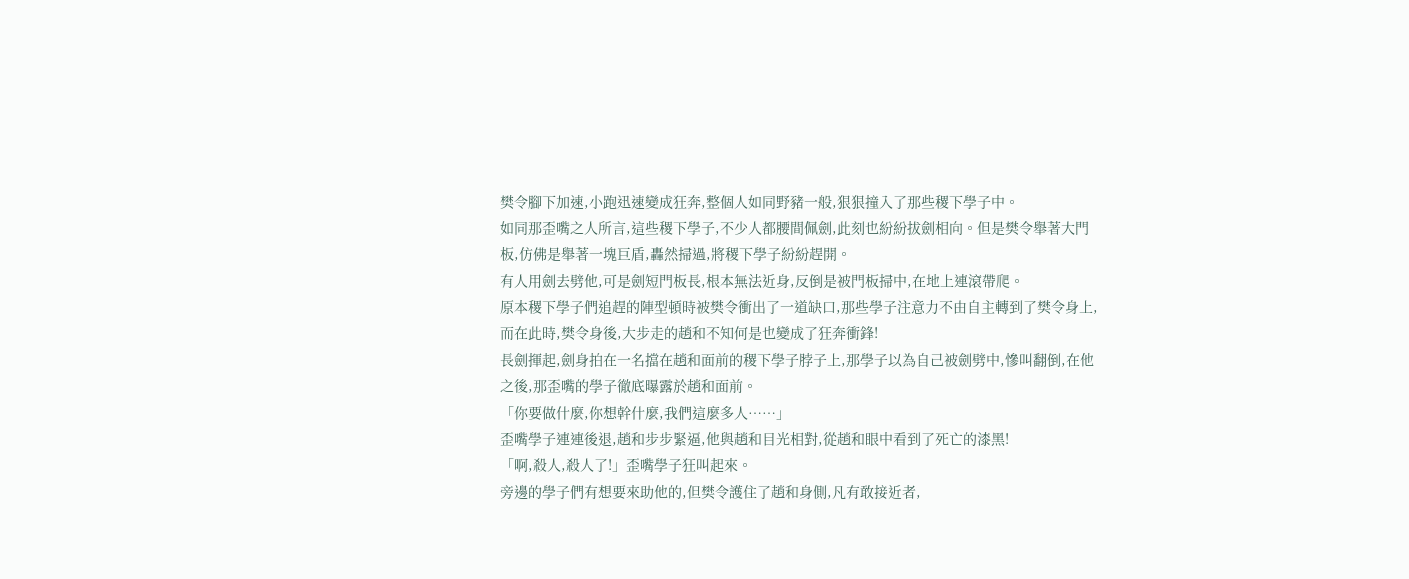樊令腳下加速,小跑迅速變成狂奔,整個人如同野豬一般,狠狠撞入了那些稷下學子中。
如同那歪嘴之人所言,這些稷下學子,不少人都腰間佩劍,此刻也紛紛拔劍相向。但是樊令舉著大門板,仿佛是舉著一塊巨盾,轟然掃過,將稷下學子紛紛趕開。
有人用劍去劈他,可是劍短門板長,根本無法近身,反倒是被門板掃中,在地上連滾帶爬。
原本稷下學子們追趕的陣型頓時被樊令衝出了一道缺口,那些學子注意力不由自主轉到了樊令身上,而在此時,樊令身後,大步走的趙和不知何是也變成了狂奔衝鋒!
長劍揮起,劍身拍在一名擋在趙和面前的稷下學子脖子上,那學子以為自己被劍劈中,慘叫翻倒,在他之後,那歪嘴的學子徹底曝露於趙和面前。
「你要做什麼,你想幹什麼,我們這麼多人……」
歪嘴學子連連後退,趙和步步緊逼,他與趙和目光相對,從趙和眼中看到了死亡的漆黑!
「啊,殺人,殺人了!」歪嘴學子狂叫起來。
旁邊的學子們有想要來助他的,但樊令護住了趙和身側,凡有敢接近者,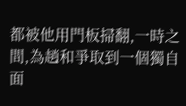都被他用門板掃翻,一時之間,為趙和爭取到一個獨自面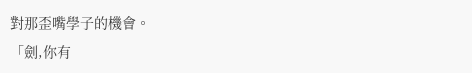對那歪嘴學子的機會。
「劍,你有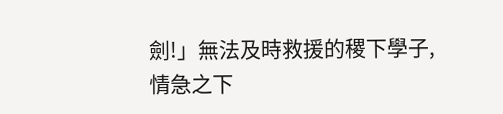劍!」無法及時救援的稷下學子,情急之下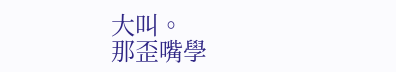大叫。
那歪嘴學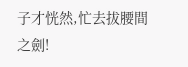子才恍然,忙去拔腰間之劍!